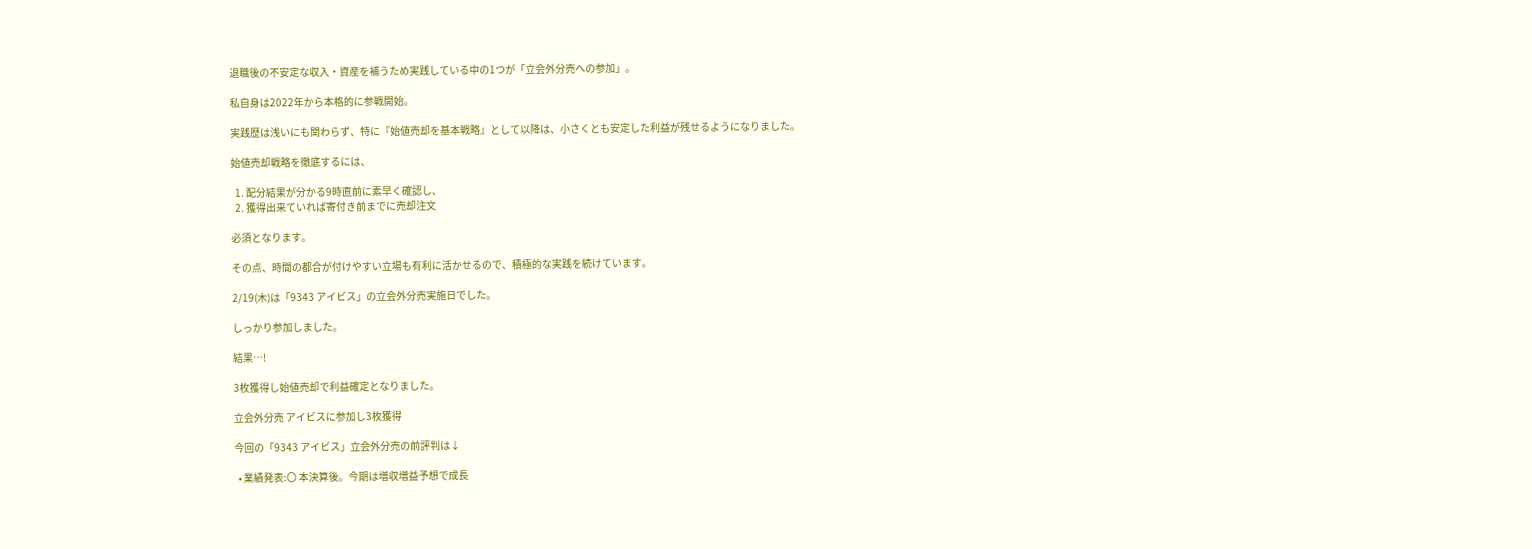退職後の不安定な収入・資産を補うため実践している中の1つが「立会外分売への参加」。

私自身は2022年から本格的に参戦開始。

実践歴は浅いにも関わらず、特に『始値売却を基本戦略』として以降は、小さくとも安定した利益が残せるようになりました。

始値売却戦略を徹底するには、

  1. 配分結果が分かる9時直前に素早く確認し、
  2. 獲得出来ていれば寄付き前までに売却注文

必須となります。

その点、時間の都合が付けやすい立場も有利に活かせるので、積極的な実践を続けています。

2/19(木)は「9343 アイビス」の立会外分売実施日でした。

しっかり参加しました。

結果…!

3枚獲得し始値売却で利益確定となりました。

立会外分売 アイビスに参加し3枚獲得

今回の「9343 アイビス」立会外分売の前評判は↓

  • 業績発表:〇 本決算後。今期は増収増益予想で成長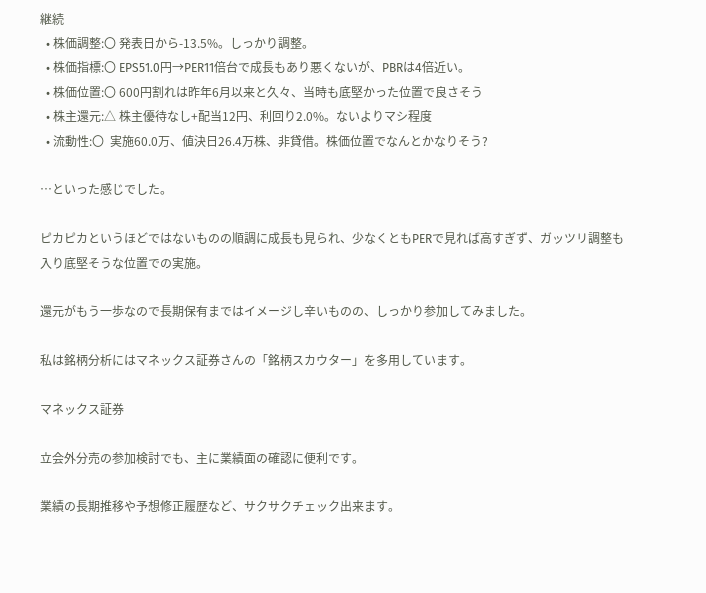継続
  • 株価調整:〇 発表日から-13.5%。しっかり調整。
  • 株価指標:〇 EPS51.0円→PER11倍台で成長もあり悪くないが、PBRは4倍近い。
  • 株価位置:〇 600円割れは昨年6月以来と久々、当時も底堅かった位置で良さそう
  • 株主還元:△ 株主優待なし+配当12円、利回り2.0%。ないよりマシ程度
  • 流動性:〇  実施60.0万、値決日26.4万株、非貸借。株価位置でなんとかなりそう?

…といった感じでした。

ピカピカというほどではないものの順調に成長も見られ、少なくともPERで見れば高すぎず、ガッツリ調整も入り底堅そうな位置での実施。

還元がもう一歩なので長期保有まではイメージし辛いものの、しっかり参加してみました。

私は銘柄分析にはマネックス証券さんの「銘柄スカウター」を多用しています。

マネックス証券

立会外分売の参加検討でも、主に業績面の確認に便利です。

業績の長期推移や予想修正履歴など、サクサクチェック出来ます。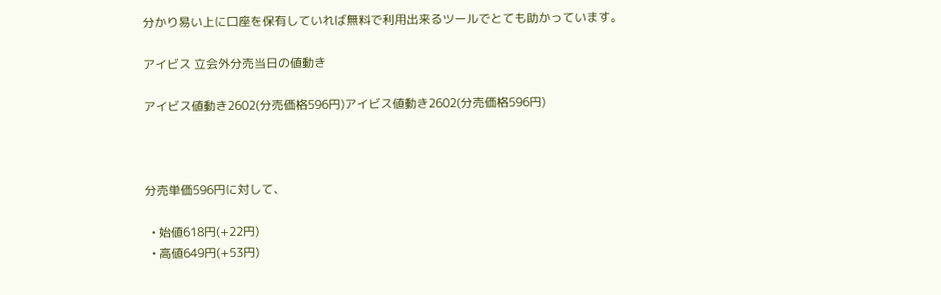分かり易い上に口座を保有していれば無料で利用出来るツールでとても助かっています。

アイビス 立会外分売当日の値動き

アイビス値動き2602(分売価格596円)アイビス値動き2602(分売価格596円)



分売単価596円に対して、

  • 始値618円(+22円)
  • 高値649円(+53円)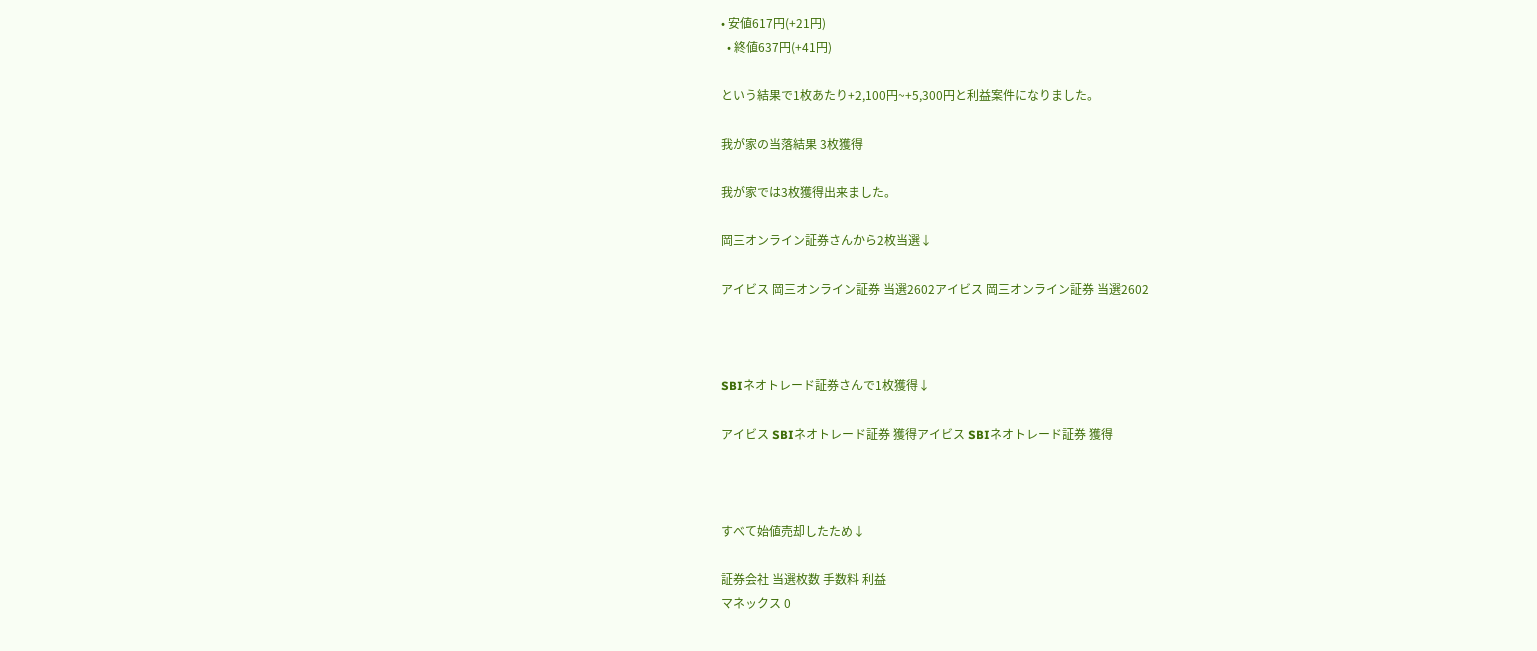• 安値617円(+21円)
  • 終値637円(+41円)

という結果で1枚あたり+2,100円~+5,300円と利益案件になりました。

我が家の当落結果 3枚獲得

我が家では3枚獲得出来ました。

岡三オンライン証券さんから2枚当選↓

アイビス 岡三オンライン証券 当選2602アイビス 岡三オンライン証券 当選2602



SBIネオトレード証券さんで1枚獲得↓

アイビス SBIネオトレード証券 獲得アイビス SBIネオトレード証券 獲得



すべて始値売却したため↓

証券会社 当選枚数 手数料 利益
マネックス 0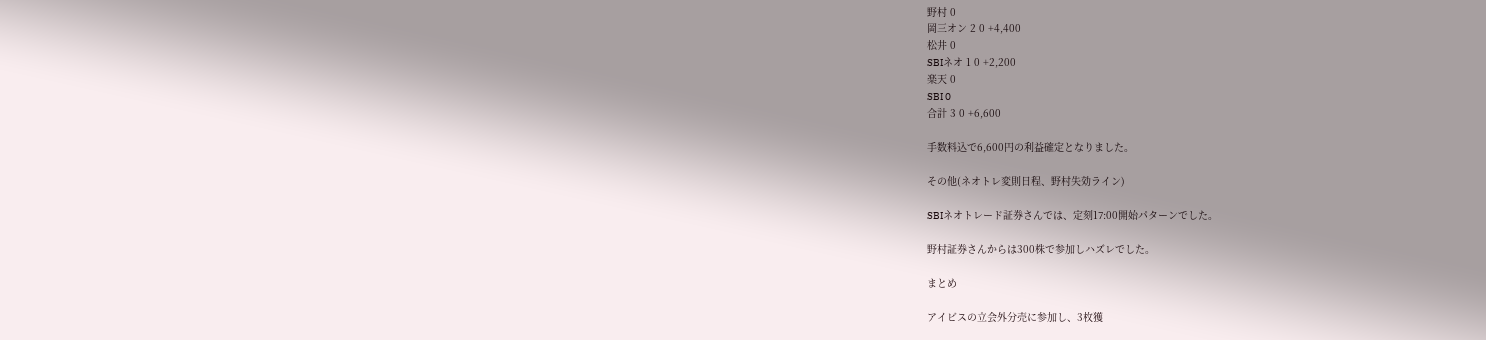野村 0
岡三オン 2 0 +4,400
松井 0
SBIネオ 1 0 +2,200
楽天 0
SBI 0
合計 3 0 +6,600

手数料込で6,600円の利益確定となりました。

その他(ネオトレ変則日程、野村失効ライン)

SBIネオトレード証券さんでは、定刻17:00開始パターンでした。

野村証券さんからは300株で参加しハズレでした。

まとめ

アイビスの立会外分売に参加し、3枚獲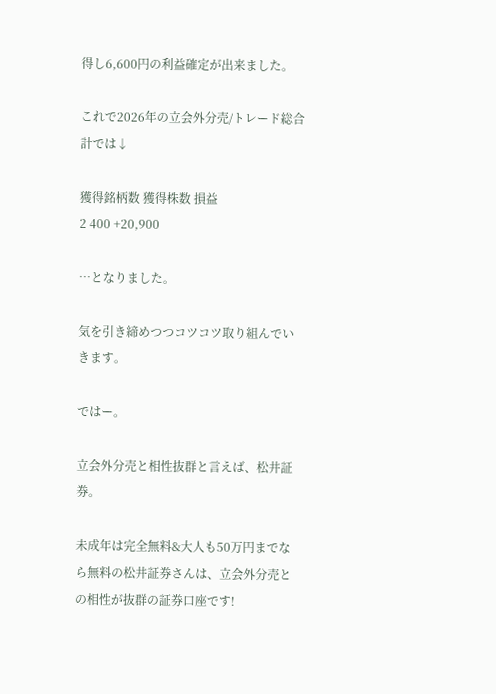得し6,600円の利益確定が出来ました。

これで2026年の立会外分売/トレード総合計では↓

獲得銘柄数 獲得株数 損益
2 400 +20,900

…となりました。

気を引き締めつつコツコツ取り組んでいきます。

ではー。

立会外分売と相性抜群と言えば、松井証券。

未成年は完全無料&大人も50万円までなら無料の松井証券さんは、立会外分売との相性が抜群の証券口座です!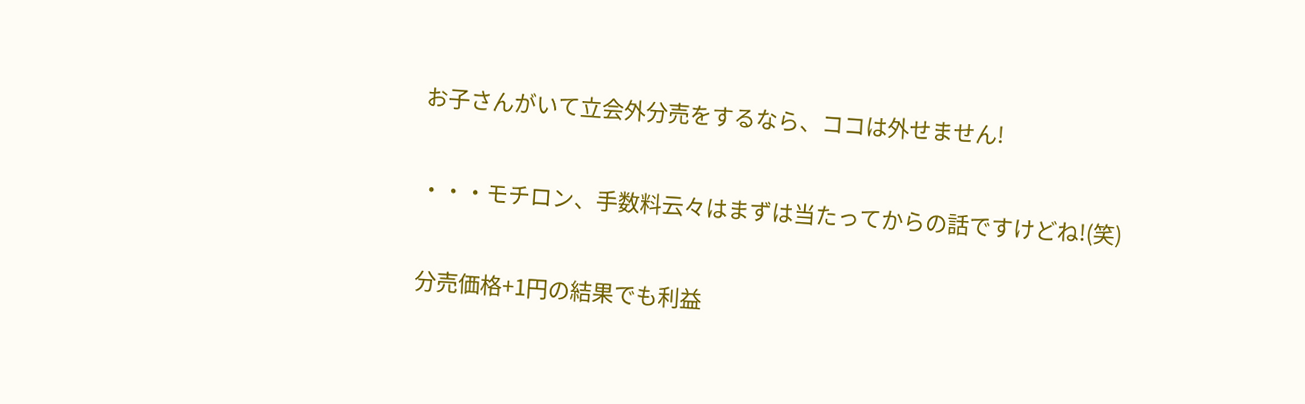お子さんがいて立会外分売をするなら、ココは外せません!

・・・モチロン、手数料云々はまずは当たってからの話ですけどね!(笑)

分売価格+1円の結果でも利益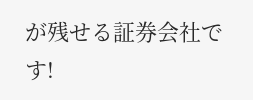が残せる証券会社です!